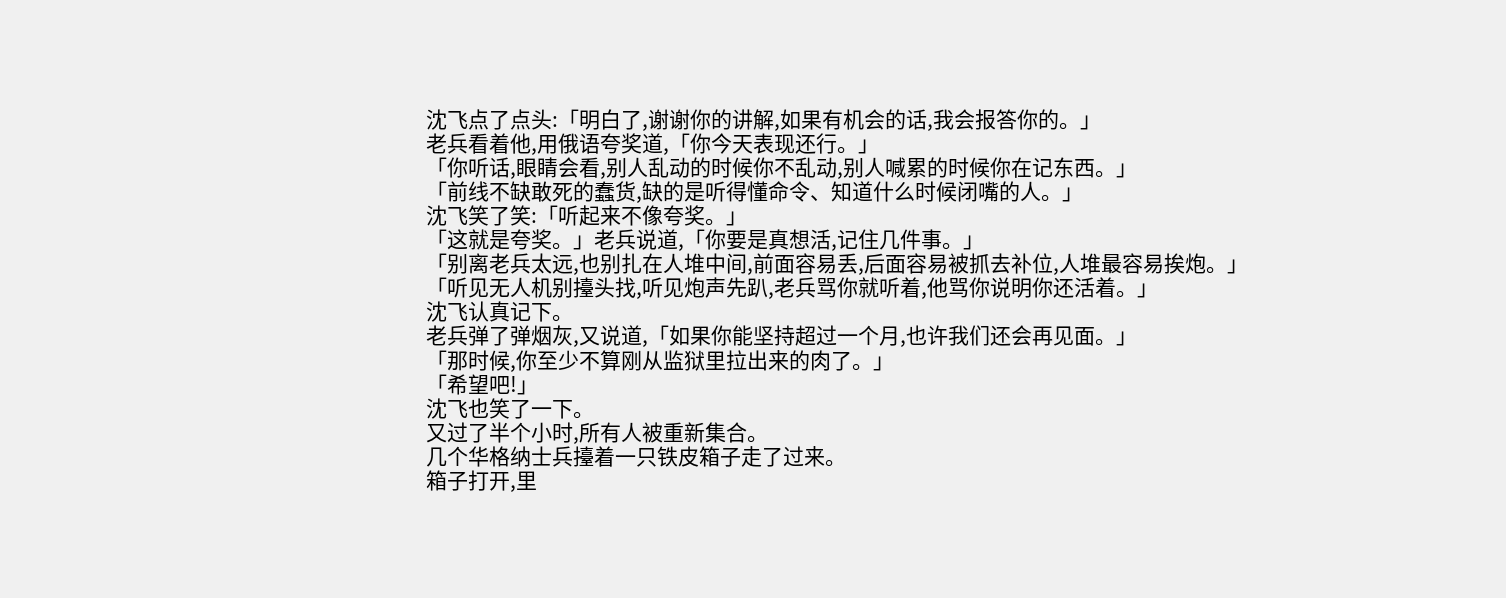沈飞点了点头:「明白了,谢谢你的讲解,如果有机会的话,我会报答你的。」
老兵看着他,用俄语夸奖道,「你今天表现还行。」
「你听话,眼睛会看,别人乱动的时候你不乱动,别人喊累的时候你在记东西。」
「前线不缺敢死的蠢货,缺的是听得懂命令、知道什么时候闭嘴的人。」
沈飞笑了笑:「听起来不像夸奖。」
「这就是夸奖。」老兵说道,「你要是真想活,记住几件事。」
「别离老兵太远,也别扎在人堆中间,前面容易丢,后面容易被抓去补位,人堆最容易挨炮。」
「听见无人机别擡头找,听见炮声先趴,老兵骂你就听着,他骂你说明你还活着。」
沈飞认真记下。
老兵弹了弹烟灰,又说道,「如果你能坚持超过一个月,也许我们还会再见面。」
「那时候,你至少不算刚从监狱里拉出来的肉了。」
「希望吧!」
沈飞也笑了一下。
又过了半个小时,所有人被重新集合。
几个华格纳士兵擡着一只铁皮箱子走了过来。
箱子打开,里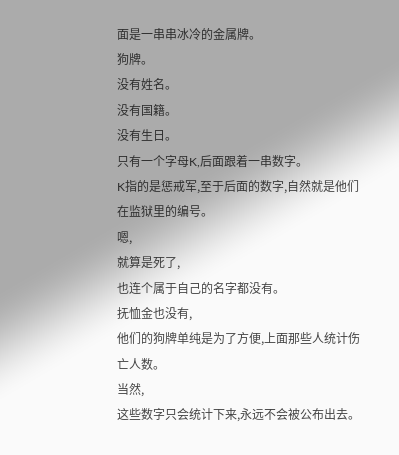面是一串串冰冷的金属牌。
狗牌。
没有姓名。
没有国籍。
没有生日。
只有一个字母K,后面跟着一串数字。
K指的是惩戒军,至于后面的数字,自然就是他们在监狱里的编号。
嗯,
就算是死了,
也连个属于自己的名字都没有。
抚恤金也没有,
他们的狗牌单纯是为了方便,上面那些人统计伤亡人数。
当然,
这些数字只会统计下来,永远不会被公布出去。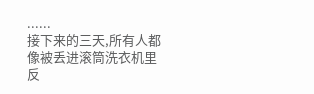......
接下来的三天,所有人都像被丢进滚筒洗衣机里反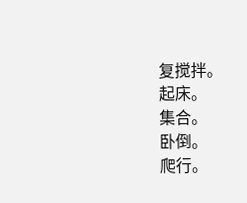复搅拌。
起床。
集合。
卧倒。
爬行。